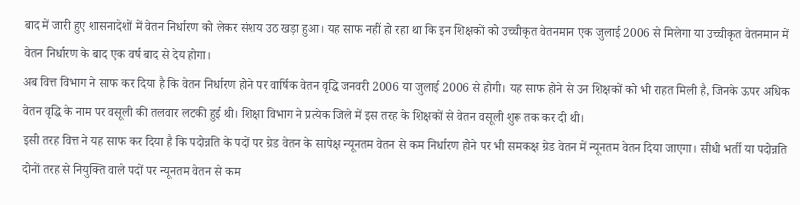बाद में जारी हुए शासनादेशों में वेतन निर्धारण को लेकर संशय उठ खड़ा हुआ। यह साफ नहीं हो रहा था कि इन शिक्षकों को उच्चीकृत वेतनमान एक जुलाई 2006 से मिलेगा या उच्चीकृत वेतनमान में वेतन निर्धारण के बाद एक वर्ष बाद से देय होगा।
अब वित्त विभाग ने साफ कर दिया है कि वेतन निर्धारण होने पर वार्षिक वेतन वृद्धि जनवरी 2006 या जुलाई 2006 से होगी। यह साफ होने से उन शिक्षकों को भी राहत मिली है, जिनके ऊपर अधिक वेतन वृद्धि के नाम पर वसूली की तलवार लटकी हुई थी। शिक्षा विभाग ने प्रत्येक जिले में इस तरह के शिक्षकों से वेतन वसूली शुरू तक कर दी थी।
इसी तरह वित्त ने यह साफ कर दिया है कि पदोन्नति के पदों पर ग्रेड वेतन के सापेक्ष न्यूनतम वेतन से कम निर्धारण होने पर भी समकक्ष ग्रेड वेतन में न्यूनतम वेतन दिया जाएगा। सीधी भर्ती या पदोन्नति दोनों तरह से नियुक्ति वाले पदों पर न्यूनतम वेतन से कम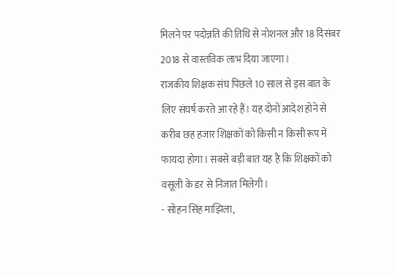मिलने पर पदोन्नति की तिथि से नोशनल और 18 दिसंबर 2018 से वास्तविक लाभ दिया जाएगा।
राजकीय शिक्षक संघ पिछले 10 साल से इस बात के लिए संघर्ष करते आ रहे हैं। यह दोनों आदेश होने से करीब छह हजार शिक्षकों को किसी न किसी रूप में फायदा होगा। सबसे बड़ी बात यह है कि शिक्षकों को वसूली के डर से निजात मिलेगी।
- सोहन सिंह माझिला,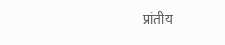प्रांतीय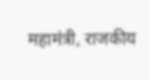महामंत्री, राजकीय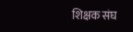शिक्षक संघ